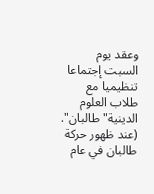وعقد يوم السبت إجتماعا تنظيميا مع طلاب العلوم الدينية"طالبان".
(عند ظهور حركة طالبان في عام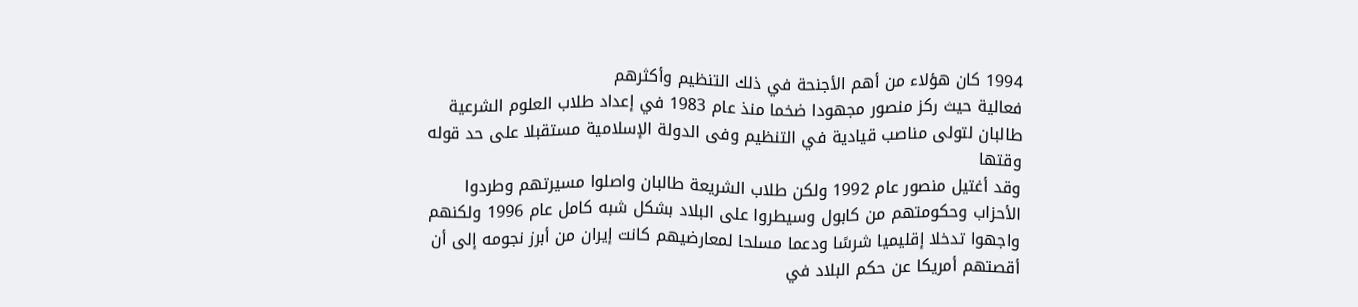1994 كان هؤلاء من أهم الأجنحة في ذلك التنظيم وأكثرهم
فعالية حيث ركز منصور مجهودا ضخما منذ عام 1983 في إعداد طلاب العلوم الشرعية
طالبان لتولى مناصب قيادية في التنظيم وفى الدولة الإسلامية مستقبلا على حد قوله وقتها
وقد أغتيل منصور عام 1992 ولكن طلاب الشريعة طالبان واصلوا مسيرتهم وطردوا
الأحزاب وحكومتهم من كابول وسيطروا على البلاد بشكل شبه كامل عام 1996 ولكنهم
واجهوا تدخلا إقليميا شرسًا ودعما مسلحا لمعارضيهم كانت إيران من أبرز نجومه إلى أن
أقصتهم أمريكا عن حكم البلاد في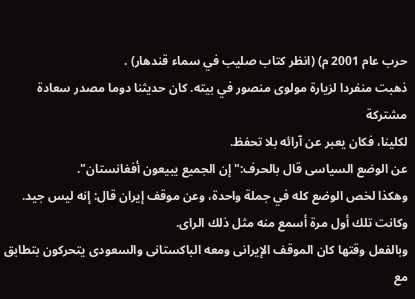حرب عام 2001 م) (انظر كتاب صليب في سماء قندهار) .
ذهبت منفردا لزيارة مولوى منصور في بيته. كان حديثنا دوما مصدر سعادة مشتركة
لكلينا، فكان يعبر عن آرائه بلا تحفظ.
عن الوضع السياسى قال بالحرف:"إن الجميع يبيعون أفغانستان".
وهكذا لخص الوضع كله في جملة واحدة، وعن موقف إيران قال: إنه ليس جيد.
وكانت تلك أول مرة أسمع منه مثل ذلك الراى.
وبالفعل وقتها كان الموقف الإيرانى ومعه الباكستانى والسعودى يتحركون بتطابق مع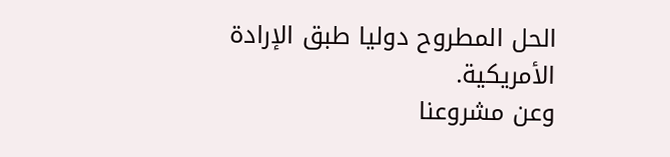الحل المطروح دوليا طبق الإرادة الأمريكية.
وعن مشروعنا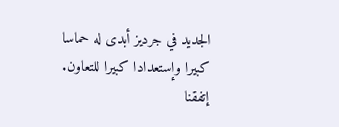الجديد في جرديز أبدى له حماسا كبيرا وإستعدادا كبيرا للتعاون.
إتفقنا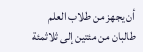أن يجهز من طلاب العلم طالبان من مئتين إلى ثلاثمئة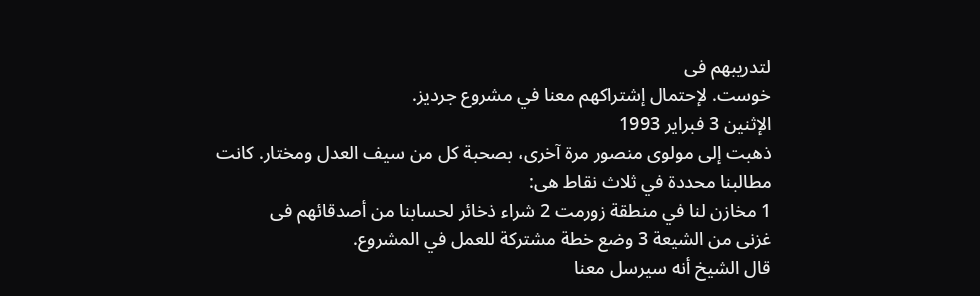لتدريبهم فى
خوست. لإحتمال إشتراكهم معنا في مشروع جرديز.
الإثنين 3 فبراير 1993
ذهبت إلى مولوى منصور مرة آخرى، بصحبة كل من سيف العدل ومختار. كانت
مطالبنا محددة في ثلاث نقاط هى:
1 مخازن لنا في منطقة زورمت 2 شراء ذخائر لحسابنا من أصدقائهم فى
غزنى من الشيعة 3 وضع خطة مشتركة للعمل في المشروع.
قال الشيخ أنه سيرسل معنا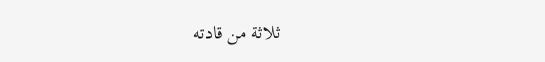ثلاثة من قادته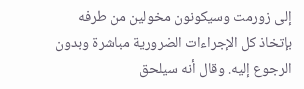إلى زورمت وسيكونون مخولين من طرفه
بإتخاذ كل الإجراءات الضرورية مباشرة وبدون الرجوع إليه. وقال أنه سيلحق